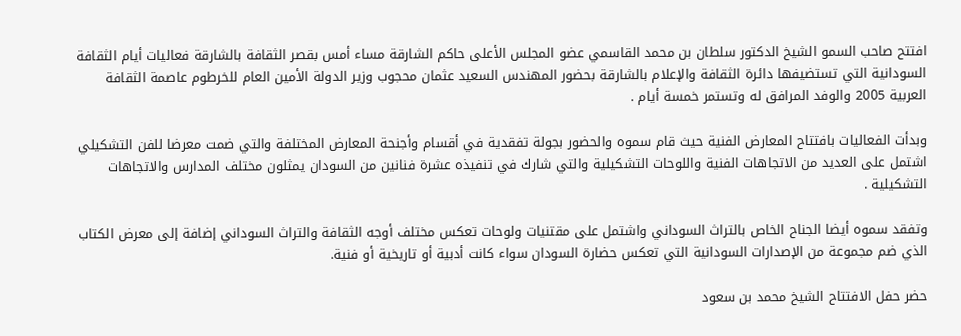افتتح صاحب السمو الشيخ الدكتور سلطان بن محمد القاسمي عضو المجلس الأعلى حاكم الشارقة مساء أمس بقصر الثقافة بالشارقة فعاليات أيام الثقافة السودانية التي تستضيفها دائرة الثقافة والإعلام بالشارقة بحضور المهندس السعيد عثمان محجوب وزير الدولة الأمين العام للخرطوم عاصمة الثقافة العربية 2005 والوفد المرافق له وتستمر خمسة أيام .

وبدأت الفعاليات بافتتاح المعارض الفنية حيث قام سموه والحضور بجولة تفقدية في أقسام وأجنحة المعارض المختلفة والتي ضمت معرضا للفن التشكيلي اشتمل على العديد من الاتجاهات الفنية واللوحات التشكيلية والتي شارك في تنفيذه عشرة فنانين من السودان يمثلون مختلف المدارس والاتجاهات التشكيلية .

وتفقد سموه أيضا الجناح الخاص بالتراث السوداني واشتمل على مقتنيات ولوحات تعكس مختلف أوجه الثقافة والتراث السوداني إضافة إلى معرض الكتاب الذي ضم مجموعة من الإصدارات السودانية التي تعكس حضارة السودان سواء كانت أدبية أو تاريخية أو فنية.

حضر حفل الافتتاح الشيخ محمد بن سعود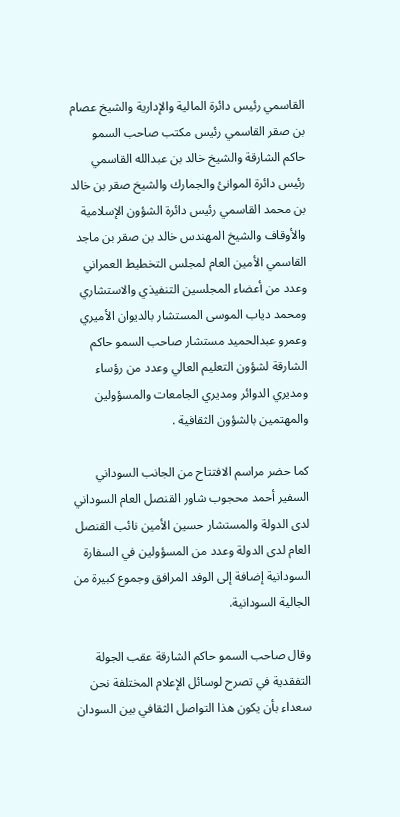القاسمي رئيس دائرة المالية والإدارية والشيخ عصام بن صقر القاسمي رئيس مكتب صاحب السمو حاكم الشارقة والشيخ خالد بن عبدالله القاسمي رئيس دائرة الموانئ والجمارك والشيخ صقر بن خالد بن محمد القاسمي رئيس دائرة الشؤون الإسلامية والأوقاف والشيخ المهندس خالد بن صقر بن ماجد القاسمي الأمين العام لمجلس التخطيط العمراني وعدد من أعضاء المجلسين التنفيذي والاستشاري ومحمد دياب الموسى المستشار بالديوان الأميري وعمرو عبدالحميد مستشار صاحب السمو حاكم الشارقة لشؤون التعليم العالي وعدد من رؤساء ومديري الدوائر ومديري الجامعات والمسؤولين والمهتمين بالشؤون الثقافية .

كما حضر مراسم الافتتاح من الجانب السوداني السفير أحمد محجوب شاور القنصل العام السوداني لدى الدولة والمستشار حسين الأمين نائب القنصل العام لدى الدولة وعدد من المسؤولين في السفارة السودانية إضافة إلى الوفد المرافق وجموع كبيرة من الجالية السودانية.

وقال صاحب السمو حاكم الشارقة عقب الجولة التفقدية في تصرح لوسائل الإعلام المختلفة نحن سعداء بأن يكون هذا التواصل الثقافي بين السودان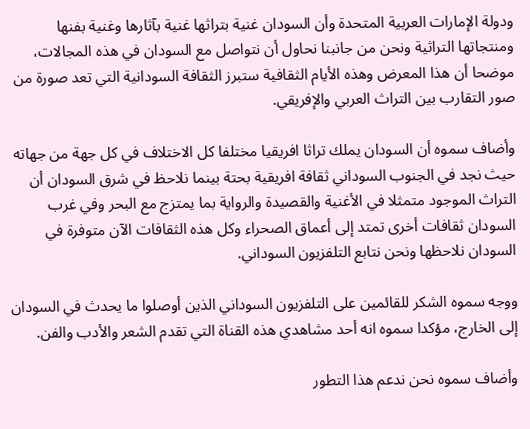ودولة الإمارات العربية المتحدة وأن السودان غنية بتراثها غنية بآثارها وغنية بفنها ومنتجاتها التراثية ونحن من جانبنا نحاول أن نتواصل مع السودان في هذه المجالات، موضحا أن هذا المعرض وهذه الأيام الثقافية ستبرز الثقافة السودانية التي تعد صورة من صور التقارب بين التراث العربي والإفريقي.

وأضاف سموه أن السودان يملك تراثا افريقيا مختلفا كل الاختلاف في كل جهة من جهاته حيث نجد في الجنوب السوداني ثقافة افريقية بحتة بينما نلاحظ في شرق السودان أن التراث الموجود متمثلا في الأغنية والقصيدة والرواية بما يمتزج مع البحر وفي غرب السودان ثقافات أخرى تمتد إلى أعماق الصحراء وكل هذه الثقافات الآن متوفرة في السودان نلاحظها ونحن نتابع التلفزيون السوداني.

ووجه سموه الشكر للقائمين على التلفزيون السوداني الذين أوصلوا ما يحدث في السودان إلى الخارج، مؤكدا سموه انه أحد مشاهدي هذه القناة التي تقدم الشعر والأدب والفن.

وأضاف سموه نحن ندعم هذا التطور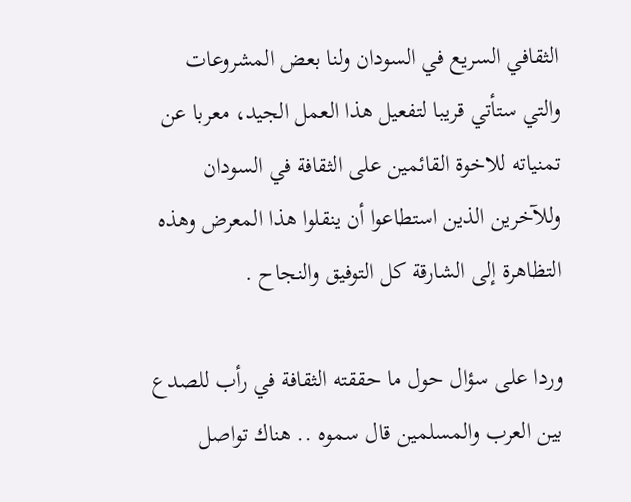الثقافي السريع في السودان ولنا بعض المشروعات والتي ستأتي قريبا لتفعيل هذا العمل الجيد، معربا عن تمنياته للاخوة القائمين على الثقافة في السودان وللآخرين الذين استطاعوا أن ينقلوا هذا المعرض وهذه التظاهرة إلى الشارقة كل التوفيق والنجاح .

وردا على سؤال حول ما حققته الثقافة في رأب للصدع بين العرب والمسلمين قال سموه .. هناك تواصل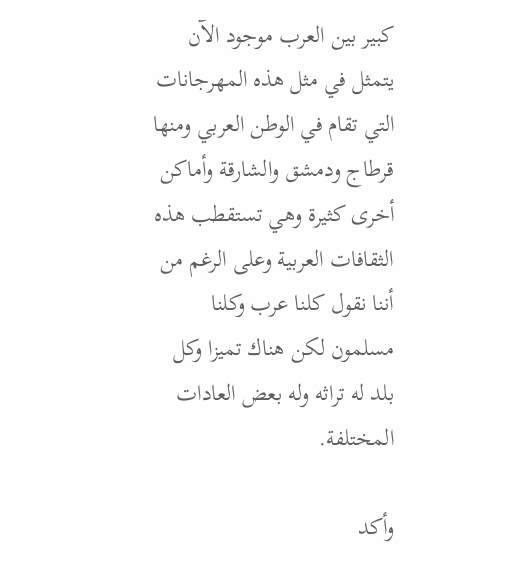كبير بين العرب موجود الآن يتمثل في مثل هذه المهرجانات التي تقام في الوطن العربي ومنها قرطاج ودمشق والشارقة وأماكن أخرى كثيرة وهي تستقطب هذه الثقافات العربية وعلى الرغم من أننا نقول كلنا عرب وكلنا مسلمون لكن هناك تميزا وكل بلد له تراثه وله بعض العادات المختلفة.

وأكد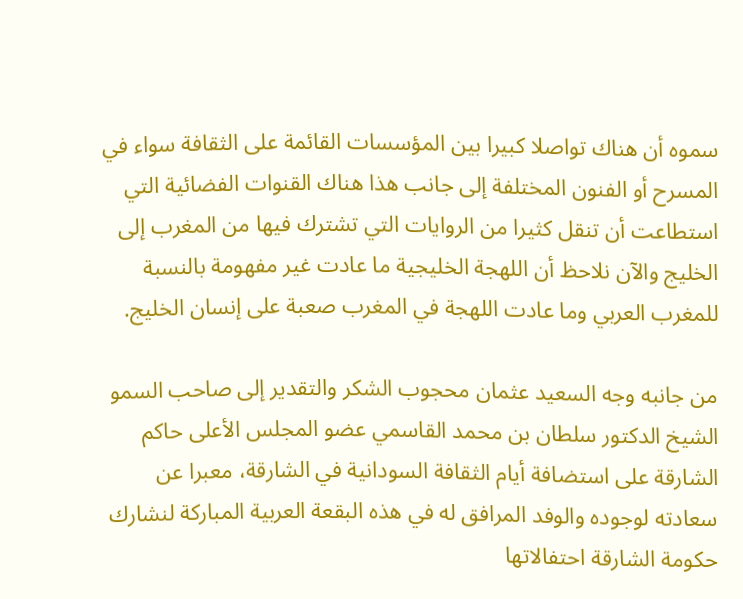سموه أن هناك تواصلا كبيرا بين المؤسسات القائمة على الثقافة سواء في المسرح أو الفنون المختلفة إلى جانب هذا هناك القنوات الفضائية التي استطاعت أن تنقل كثيرا من الروايات التي تشترك فيها من المغرب إلى الخليج والآن نلاحظ أن اللهجة الخليجية ما عادت غير مفهومة بالنسبة للمغرب العربي وما عادت اللهجة في المغرب صعبة على إنسان الخليج.

من جانبه وجه السعيد عثمان محجوب الشكر والتقدير إلى صاحب السمو الشيخ الدكتور سلطان بن محمد القاسمي عضو المجلس الأعلى حاكم الشارقة على استضافة أيام الثقافة السودانية في الشارقة، معبرا عن سعادته لوجوده والوفد المرافق له في هذه البقعة العربية المباركة لنشارك حكومة الشارقة احتفالاتها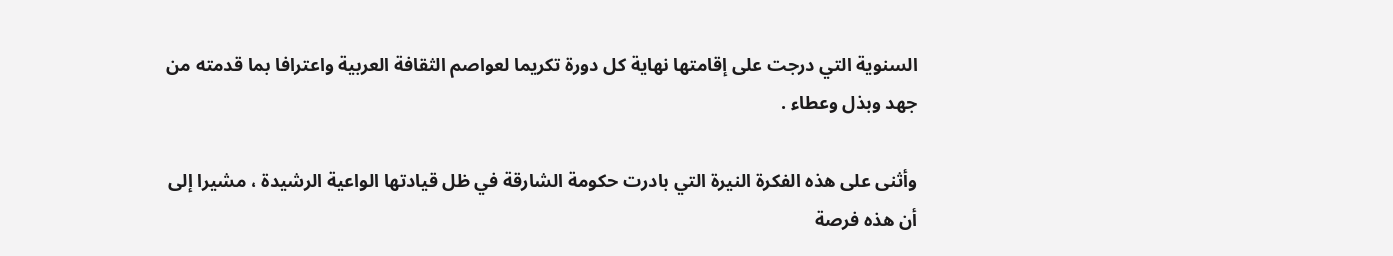السنوية التي درجت على إقامتها نهاية كل دورة تكريما لعواصم الثقافة العربية واعترافا بما قدمته من جهد وبذل وعطاء .

وأثنى على هذه الفكرة النيرة التي بادرت حكومة الشارقة في ظل قيادتها الواعية الرشيدة ، مشيرا إلى أن هذه فرصة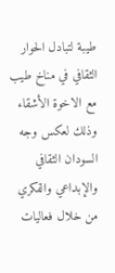طيبة لتبادل الحوار الثقافي في مناخ طيب مع الاخوة الأشقاء وذلك لعكس وجه السودان الثقافي والإبداعي والفكري من خلال فعاليات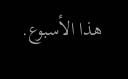هذا الأسبوع.